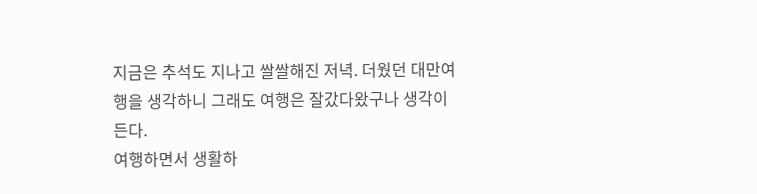지금은 추석도 지나고 쌀쌀해진 저녁. 더웠던 대만여행을 생각하니 그래도 여행은 잘갔다왔구나 생각이 든다.
여행하면서 생활하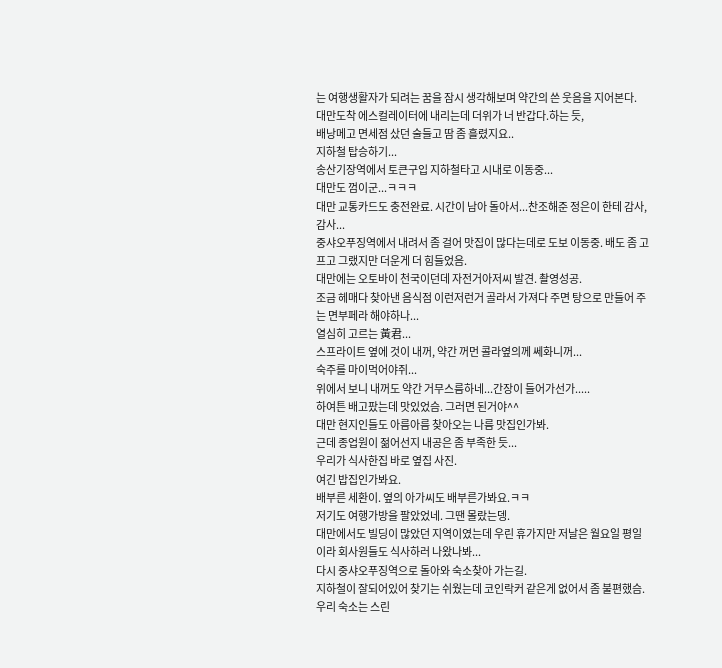는 여행생활자가 되려는 꿈을 잠시 생각해보며 약간의 쓴 웃음을 지어본다.
대만도착 에스컬레이터에 내리는데 더위가 너 반갑다.하는 듯,
배낭메고 면세점 샀던 술들고 땀 좀 흘렸지요..
지하철 탑승하기...
송산기장역에서 토큰구입 지하철타고 시내로 이동중...
대만도 껌이군...ㅋㅋㅋ
대만 교통카드도 충전완료. 시간이 남아 돌아서...찬조해준 정은이 한테 감사,감사...
중샤오푸징역에서 내려서 좀 걸어 맛집이 많다는데로 도보 이동중. 배도 좀 고프고 그랬지만 더운게 더 힘들었음.
대만에는 오토바이 천국이던데 자전거아저씨 발견. 촬영성공.
조금 헤매다 찾아낸 음식점 이런저런거 골라서 가져다 주면 탕으로 만들어 주는 면부페라 해야하나...
열심히 고르는 黃君...
스프라이트 옆에 것이 내꺼, 약간 꺼먼 콜라옆의께 쎄화니꺼...
숙주를 마이먹어야쥐...
위에서 보니 내꺼도 약간 거무스름하네...간장이 들어가선가.....
하여튼 배고팠는데 맛있었슴. 그러면 된거야^^
대만 현지인들도 아름아름 찾아오는 나름 맛집인가봐.
근데 종업원이 젊어선지 내공은 좀 부족한 듯...
우리가 식사한집 바로 옆집 사진.
여긴 밥집인가봐요.
배부른 세환이. 옆의 아가씨도 배부른가봐요.ㅋㅋ
저기도 여행가방을 팔았었네. 그땐 몰랐는뎅.
대만에서도 빌딩이 많았던 지역이였는데 우린 휴가지만 저날은 월요일 평일이라 회사원들도 식사하러 나왔나봐...
다시 중샤오푸징역으로 돌아와 숙소찾아 가는길.
지하철이 잘되어있어 찾기는 쉬웠는데 코인락커 같은게 없어서 좀 불편했슴.
우리 숙소는 스린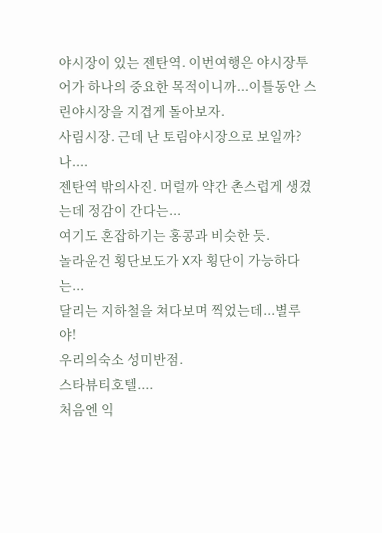야시장이 있는 젠탄역. 이번여행은 야시장투어가 하나의 중요한 목적이니까...이틀동안 스린야시장을 지겹게 돌아보자.
사림시장. 근데 난 토림야시장으로 보일까?나....
젠탄역 밖의사진. 머럴까 약간 촌스럽게 생겼는데 정감이 간다는...
여기도 혼잡하기는 홍콩과 비슷한 듯.
놀라운건 횡단보도가 X자 횡단이 가능하다는...
달리는 지하철을 쳐다보며 찍었는데...별루야!
우리의숙소 성미반점.
스타뷰티호텔....
처음엔 익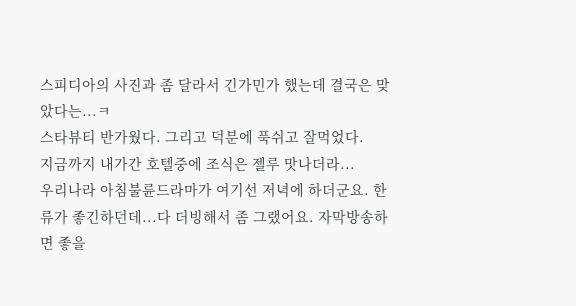스피디아의 사진과 좀 달라서 긴가민가 했는데 결국은 맞았다는...ㅋ
스타뷰티 반가웠다. 그리고 덕분에 푹쉬고 잘먹었다.
지금까지 내가간 호텔중에 조식은 젤루 맛나더라...
우리나라 아침불륜드라마가 여기선 저녁에 하더군요. 한류가 좋긴하던데...다 더빙해서 좀 그랬어요. 자막방송하면 좋을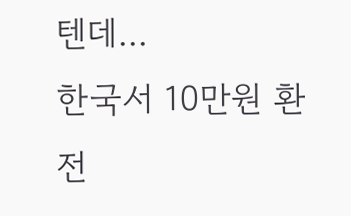텐데...
한국서 10만원 환전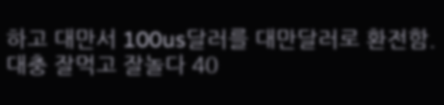하고 대만서 100us달러를 대만달러로 환전함.
대충 잘먹고 잘놀다 40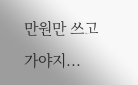만원만 쓰고가야지...